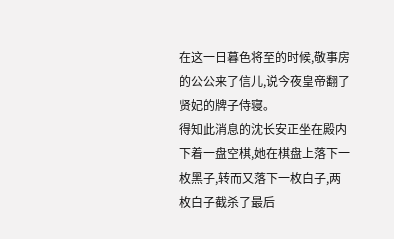在这一日暮色将至的时候,敬事房的公公来了信儿,说今夜皇帝翻了贤妃的牌子侍寝。
得知此消息的沈长安正坐在殿内下着一盘空棋,她在棋盘上落下一枚黑子,转而又落下一枚白子,两枚白子截杀了最后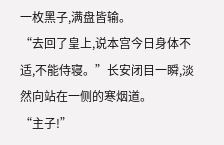一枚黑子,满盘皆输。
“去回了皇上,说本宫今日身体不适,不能侍寝。”长安闭目一瞬,淡然向站在一侧的寒烟道。
“主子!”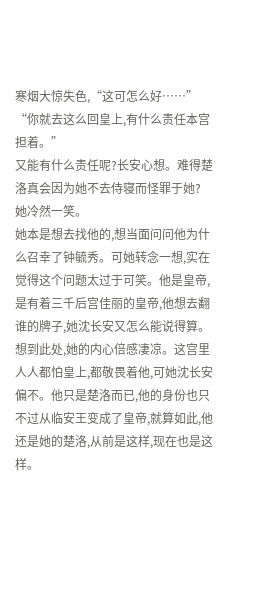寒烟大惊失色,“这可怎么好……”
“你就去这么回皇上,有什么责任本宫担着。”
又能有什么责任呢?长安心想。难得楚洛真会因为她不去侍寝而怪罪于她?
她冷然一笑。
她本是想去找他的,想当面问问他为什么召幸了钟毓秀。可她转念一想,实在觉得这个问题太过于可笑。他是皇帝,是有着三千后宫佳丽的皇帝,他想去翻谁的牌子,她沈长安又怎么能说得算。想到此处,她的内心倍感凄凉。这宫里人人都怕皇上,都敬畏着他,可她沈长安偏不。他只是楚洛而已,他的身份也只不过从临安王变成了皇帝,就算如此,他还是她的楚洛,从前是这样,现在也是这样。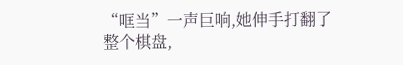“哐当”一声巨响,她伸手打翻了整个棋盘,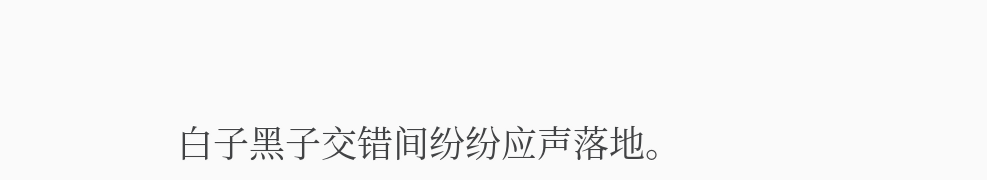白子黑子交错间纷纷应声落地。